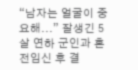“남자는 얼굴이 중요해...” 잘생긴 5살 연하 군인과 혼전임신 후 결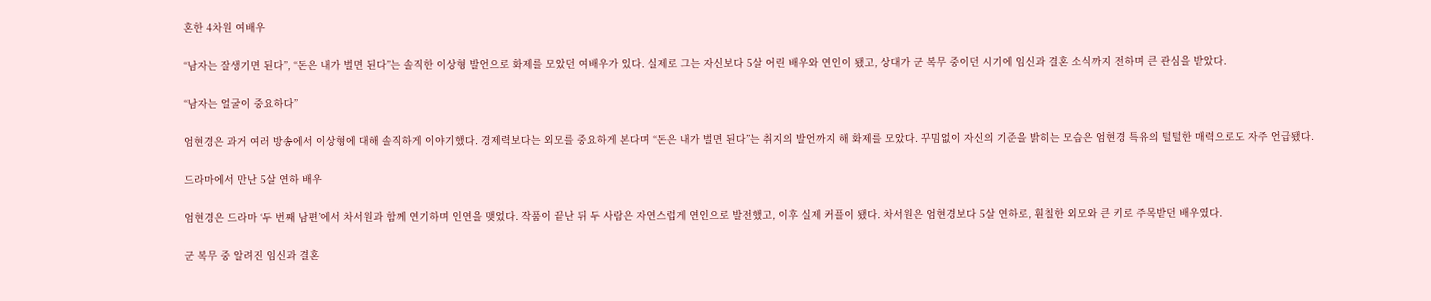혼한 4차원 여배우

“남자는 잘생기면 된다”, “돈은 내가 벌면 된다”는 솔직한 이상형 발언으로 화제를 모았던 여배우가 있다. 실제로 그는 자신보다 5살 어린 배우와 연인이 됐고, 상대가 군 복무 중이던 시기에 임신과 결혼 소식까지 전하며 큰 관심을 받았다.

“남자는 얼굴이 중요하다”

엄현경은 과거 여러 방송에서 이상형에 대해 솔직하게 이야기했다. 경제력보다는 외모를 중요하게 본다며 “돈은 내가 벌면 된다”는 취지의 발언까지 해 화제를 모았다. 꾸밈없이 자신의 기준을 밝히는 모습은 엄현경 특유의 털털한 매력으로도 자주 언급됐다.

드라마에서 만난 5살 연하 배우

엄현경은 드라마 ‘두 번째 남편’에서 차서원과 함께 연기하며 인연을 맺었다. 작품이 끝난 뒤 두 사람은 자연스럽게 연인으로 발전했고, 이후 실제 커플이 됐다. 차서원은 엄현경보다 5살 연하로, 훤칠한 외모와 큰 키로 주목받던 배우였다.

군 복무 중 알려진 임신과 결혼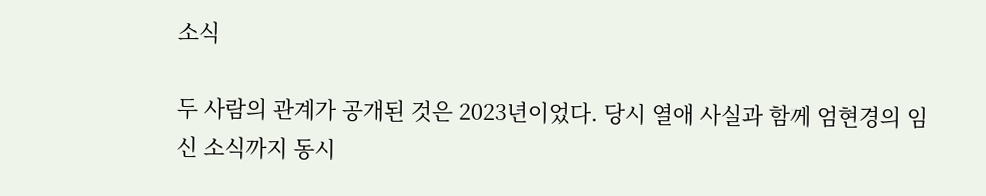소식

두 사람의 관계가 공개된 것은 2023년이었다. 당시 열애 사실과 함께 엄현경의 임신 소식까지 동시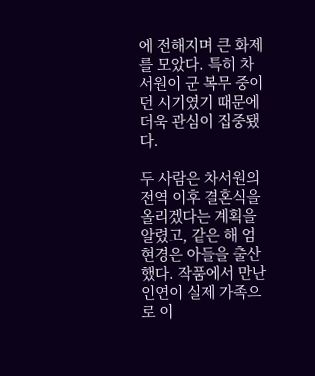에 전해지며 큰 화제를 모았다. 특히 차서원이 군 복무 중이던 시기였기 때문에 더욱 관심이 집중됐다.

두 사람은 차서원의 전역 이후 결혼식을 올리겠다는 계획을 알렸고, 같은 해 엄현경은 아들을 출산했다. 작품에서 만난 인연이 실제 가족으로 이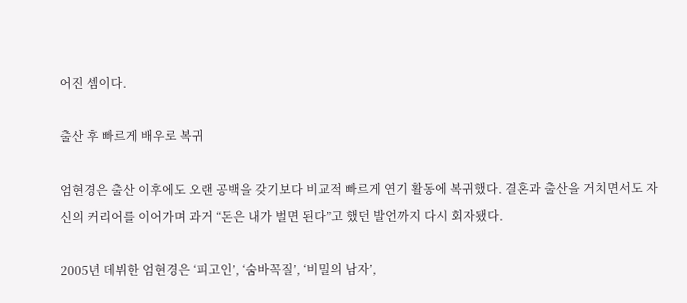어진 셈이다.

출산 후 빠르게 배우로 복귀

엄현경은 출산 이후에도 오랜 공백을 갖기보다 비교적 빠르게 연기 활동에 복귀했다. 결혼과 출산을 거치면서도 자신의 커리어를 이어가며 과거 “돈은 내가 벌면 된다”고 했던 발언까지 다시 회자됐다.

2005년 데뷔한 엄현경은 ‘피고인’, ‘숨바꼭질’, ‘비밀의 남자’,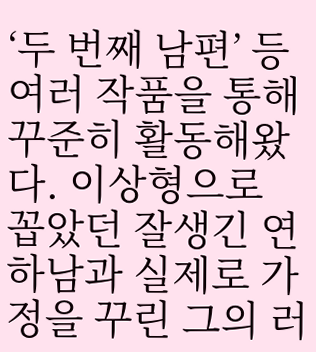‘두 번째 남편’ 등 여러 작품을 통해 꾸준히 활동해왔다. 이상형으로 꼽았던 잘생긴 연하남과 실제로 가정을 꾸린 그의 러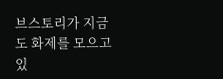브스토리가 지금도 화제를 모으고 있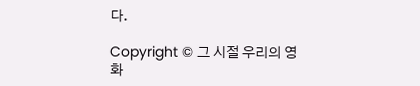다.

Copyright © 그 시절 우리의 영화